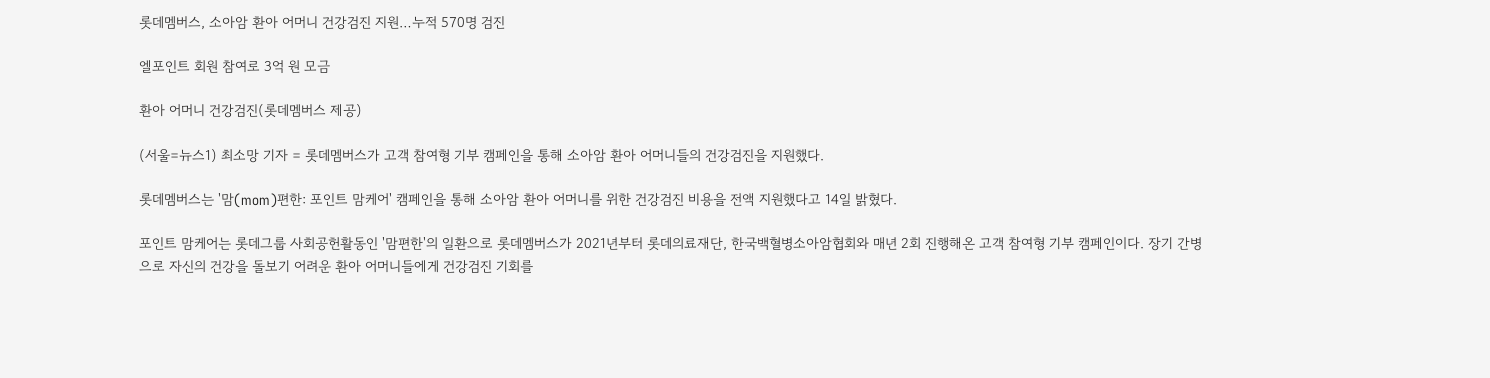롯데멤버스, 소아암 환아 어머니 건강검진 지원…누적 570명 검진

엘포인트 회원 참여로 3억 원 모금

환아 어머니 건강검진(롯데멤버스 제공)

(서울=뉴스1) 최소망 기자 = 롯데멤버스가 고객 참여형 기부 캠페인을 통해 소아암 환아 어머니들의 건강검진을 지원했다.

롯데멤버스는 '맘(mom)편한: 포인트 맘케어' 캠페인을 통해 소아암 환아 어머니를 위한 건강검진 비용을 전액 지원했다고 14일 밝혔다.

포인트 맘케어는 롯데그룹 사회공헌활동인 '맘편한'의 일환으로 롯데멤버스가 2021년부터 롯데의료재단, 한국백혈병소아암협회와 매년 2회 진행해온 고객 참여형 기부 캠페인이다. 장기 간병으로 자신의 건강을 돌보기 어려운 환아 어머니들에게 건강검진 기회를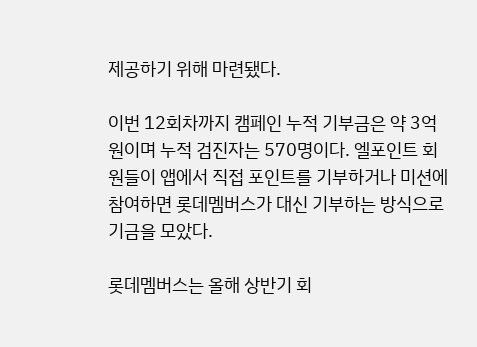제공하기 위해 마련됐다.

이번 12회차까지 캠페인 누적 기부금은 약 3억 원이며 누적 검진자는 570명이다. 엘포인트 회원들이 앱에서 직접 포인트를 기부하거나 미션에 참여하면 롯데멤버스가 대신 기부하는 방식으로 기금을 모았다.

롯데멤버스는 올해 상반기 회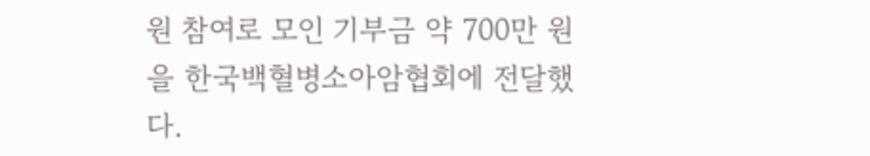원 참여로 모인 기부금 약 700만 원을 한국백혈병소아암협회에 전달했다.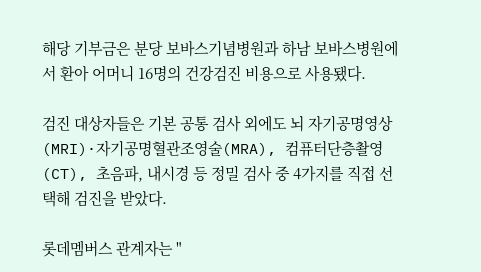해당 기부금은 분당 보바스기념병원과 하남 보바스병원에서 환아 어머니 16명의 건강검진 비용으로 사용됐다.

검진 대상자들은 기본 공통 검사 외에도 뇌 자기공명영상(MRI)·자기공명혈관조영술(MRA), 컴퓨터단층촬영(CT), 초음파, 내시경 등 정밀 검사 중 4가지를 직접 선택해 검진을 받았다.

롯데멤버스 관계자는 "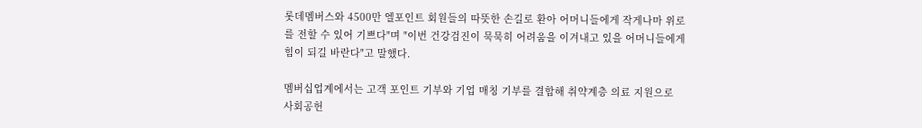롯데멤버스와 4500만 엘포인트 회원들의 따뜻한 손길로 환아 어머니들에게 작게나마 위로를 전할 수 있어 기쁘다"며 "이번 건강검진이 묵묵히 어려움을 이겨내고 있을 어머니들에게 힘이 되길 바란다"고 말했다.

멤버십업계에서는 고객 포인트 기부와 기업 매칭 기부를 결합해 취약계층 의료 지원으로 사회공헌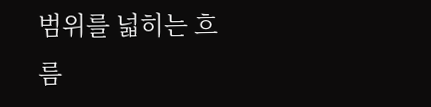범위를 넓히는 흐름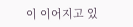이 이어지고 있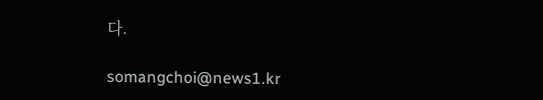다.

somangchoi@news1.kr